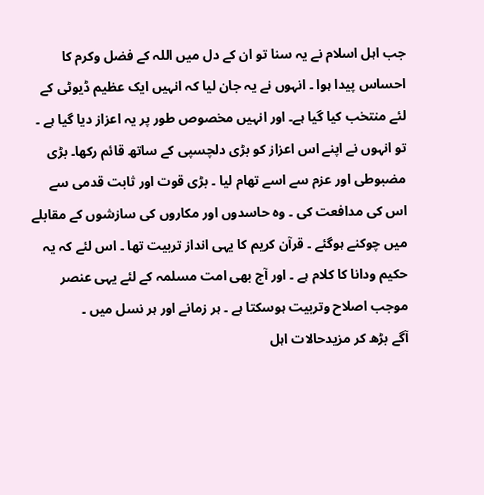جب اہل اسلام نے یہ سنا تو ان کے دل میں اللہ کے فضل وکرم کا احساس پیدا ہوا ۔ انہوں نے یہ جان لیا کہ انہیں ایک عظیم ڈیوٹی کے لئے منتخب کیا گیا ہے۔ اور انہیں مخصوص طور پر یہ اعزاز دیا گیا ہے ۔ تو انہوں نے اپنے اس اعزاز کو بڑی دلچسپی کے ساتھ قائم رکھا۔ بڑی مضبوطی اور عزم سے اسے تھام لیا ۔ بڑی قوت اور ثابت قدمی سے اس کی مدافعت کی ۔ وہ حاسدوں اور مکاروں کی سازشوں کے مقابلے میں چوکنے ہوگئے ۔ قرآن کریم کا یہی انداز تربیت تھا ۔ اس لئے کہ یہ حکیم ودانا کا کلام ہے ۔ اور آج بھی امت مسلمہ کے لئے یہی عنصر موجب اصلاح وتربیت ہوسکتا ہے ۔ ہر زمانے اور ہر نسل میں ۔
آگے بڑھ کر مزیدحالات اہل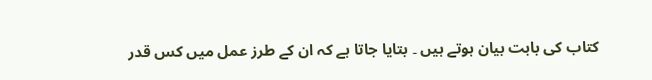کتاب کی بابت بیان ہوتے ہیں ۔ بتایا جاتا ہے کہ ان کے طرز عمل میں کس قدر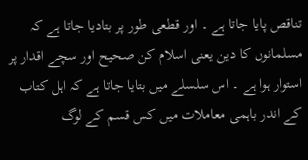تناقص پایا جاتا ہے ۔ اور قطعی طور پر بتادیا جاتا ہے کہ مسلمانوں کا دین یعنی اسلام کن صحیح اور سچے اقدار پر استوار ہوا ہے ۔ اس سلسلے میں بتایا جاتا ہے کہ اہل کتاب کے اندر باہمی معاملات میں کس قسم کے لوگ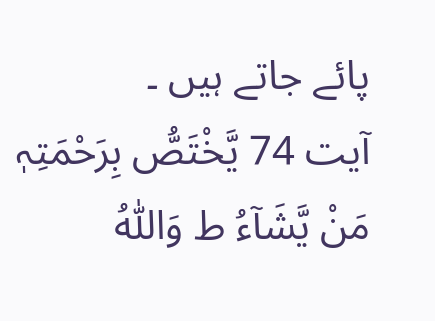پائے جاتے ہیں ۔
آیت 74 یَّخْتَصُّ بِرَحْمَتِہٖ مَنْ یَّشَآءُ ط وَاللّٰہُ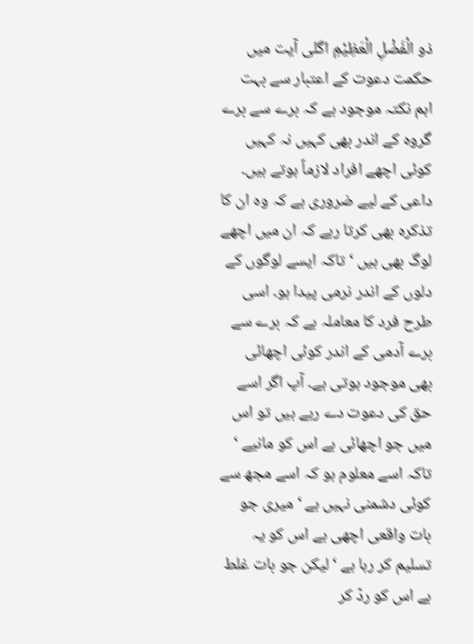ذو الْفَضْلِ الْعَظِیْمِ اگلی آیت میں حکمت دعوت کے اعتبار سے بہت اہم نکتہ موجود ہے کہ برے سے برے گروہ کے اندر بھی کہیں نہ کہیں کوئی اچھے افراد لازماً ہوتے ہیں۔ داعی کے لیے ضروری ہے کہ وہ ان کا تذکرہ بھی کرتا رہے کہ ان میں اچھے لوگ بھی ہیں ‘ تاکہ ایسے لوگوں کے دلوں کے اندر نرمی پیدا ہو۔ اسی طرح فرد کا معاملہ ہے کہ برے سے برے آدمی کے اندر کوئی اچھائی بھی موجود ہوتی ہے۔ آپ اگر اسے حق کی دعوت دے رہے ہیں تو اس میں جو اچھائی ہے اس کو مانیے ‘ تاکہ اسے معلوم ہو کہ اسے مجھ سے کوئی دشمنی نہیں ہے ‘ میری جو بات واقعی اچھی ہے اس کو یہ تسلیم کر رہا ہے ‘ لیکن جو بات غلط ہے اس کو ردّ کر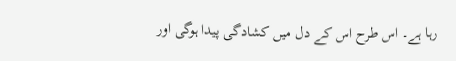رہا ہے۔ اس طرح اس کے دل میں کشادگی پیدا ہوگی اور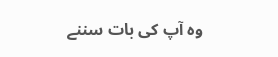وہ آپ کی بات سننے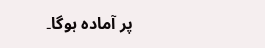پر آمادہ ہوگا۔